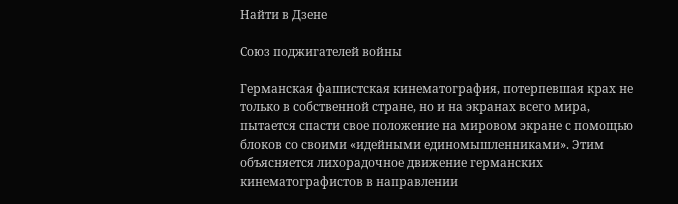Найти в Дзене

Союз поджигателей войны

Германская фашистская кинематография, потерпевшая крах не только в собственной стране, но и на экранах всего мира, пытается спасти свое положение на мировом экране с помощью блоков со своими «идейными единомышленниками». Этим объясняется лихорадочное движение германских кинематографистов в направлении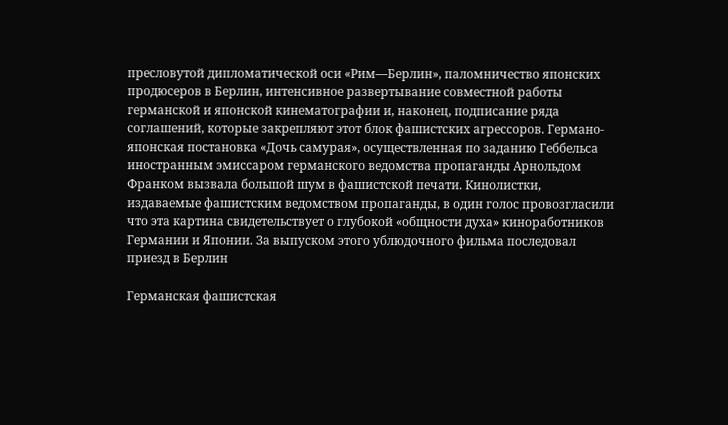пресловутой дипломатической оси «Рим—Берлин», паломничество японских продюсеров в Берлин, интенсивное развертывание совместной работы германской и японской кинематографии и, наконец, подписание ряда соглашений, которые закрепляют этот блок фашистских агрессоров. Германо-японская постановка «Дочь самурая», осуществленная по заданию Геббельса иностранным эмиссаром германского ведомства пропаганды Арнольдом Франком вызвала большой шум в фашистской печати. Кинолистки, издаваемые фашистским ведомством пропаганды, в один голос провозгласили что эта картина свидетельствует о глубокой «общности духа» киноработников Германии и Японии. За выпуском этого ублюдочного фильма последовал приезд в Берлин

Германская фашистская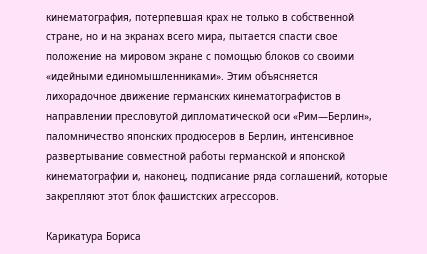кинематография, потерпевшая крах не только в собственной стране, но и на экранах всего мира, пытается спасти свое положение на мировом экране с помощью блоков со своими «идейными единомышленниками». Этим объясняется лихорадочное движение германских кинематографистов в направлении пресловутой дипломатической оси «Рим—Берлин», паломничество японских продюсеров в Берлин, интенсивное развертывание совместной работы германской и японской кинематографии и, наконец, подписание ряда соглашений, которые закрепляют этот блок фашистских агрессоров.

Карикатура Бориса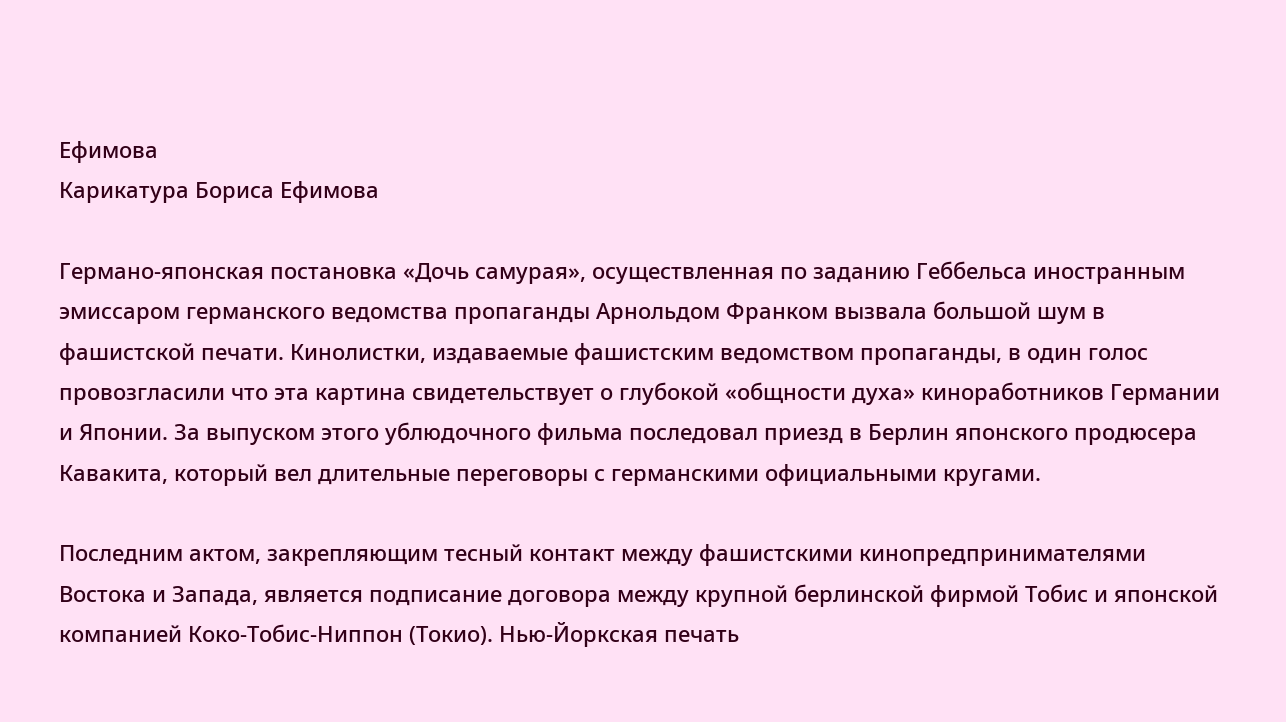Ефимова
Карикатура Бориса Ефимова

Германо-японская постановка «Дочь самурая», осуществленная по заданию Геббельса иностранным эмиссаром германского ведомства пропаганды Арнольдом Франком вызвала большой шум в фашистской печати. Кинолистки, издаваемые фашистским ведомством пропаганды, в один голос провозгласили что эта картина свидетельствует о глубокой «общности духа» киноработников Германии и Японии. За выпуском этого ублюдочного фильма последовал приезд в Берлин японского продюсера Кавакита, который вел длительные переговоры с германскими официальными кругами.

Последним актом, закрепляющим тесный контакт между фашистскими кинопредпринимателями Востока и Запада, является подписание договора между крупной берлинской фирмой Тобис и японской компанией Коко-Тобис-Ниппон (Токио). Нью-Йоркская печать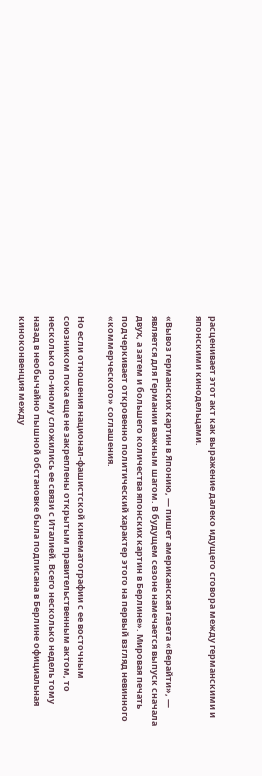расценивает этот акт как выражение далеко идущего сговора между германскими и японскими кинодельцами.

«Вывоз германских картин в Японию, — пишет американская газета «Верайти», — является для Германии важным шагом. В будущем сезоне намечается выпуск сначала двух, а затем и большего количества японских картин в Берлине». Мировая печать подчеркивает откровенно политический характер этого на первый взгляд невинного «коммерческого» соглашения.

Но если отношения национал-фашистской кинематографии с ее восточным союзником пока еще не закреплены открытым правительственным актом, то несколько по-иному сложились ее связи с Италией. Всего несколько недель тому назад в необычайно пышной обстановке была подписана в Берлине официальная киноконвенция между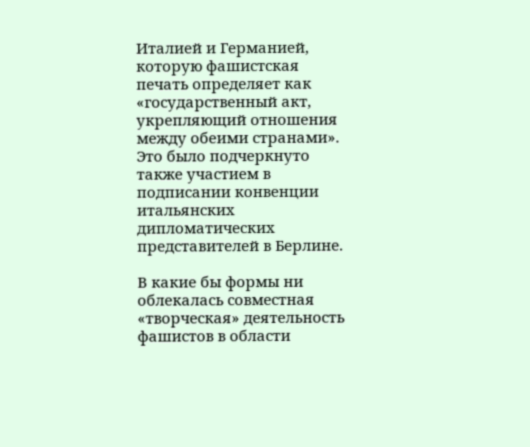Италией и Германией, которую фашистская печать определяет как «государственный акт, укрепляющий отношения между обеими странами». Это было подчеркнуто также участием в подписании конвенции итальянских дипломатических представителей в Берлине.

В какие бы формы ни облекалась совместная «творческая» деятельность фашистов в области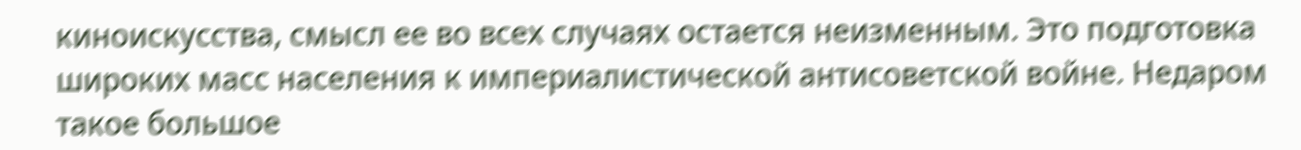киноискусства, смысл ее во всех случаях остается неизменным. Это подготовка широких масс населения к империалистической антисоветской войне. Недаром такое большое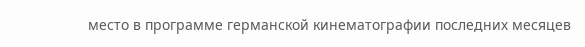место в программе германской кинематографии последних месяцев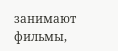занимают фильмы,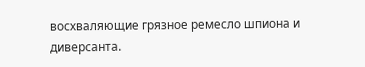восхваляющие грязное ремесло шпиона и диверсанта.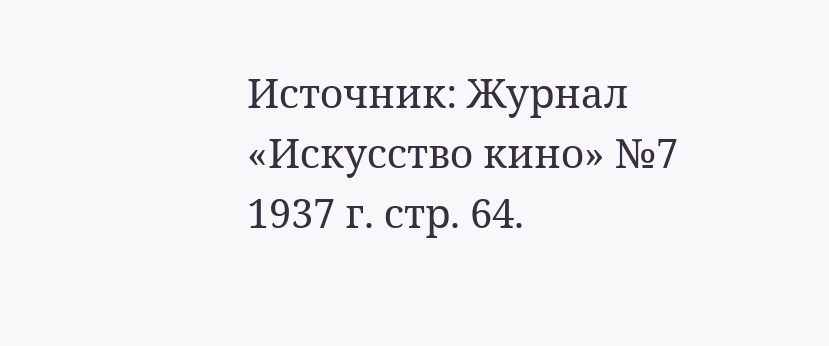Источник: Журнал «Искусство кино» №7 1937 г. стр. 64.